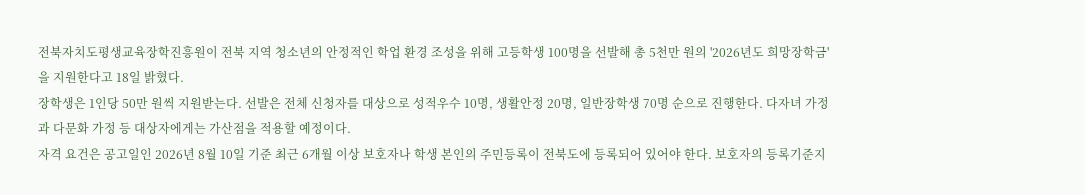전북자치도평생교육장학진흥원이 전북 지역 청소년의 안정적인 학업 환경 조성을 위해 고등학생 100명을 선발해 총 5천만 원의 '2026년도 희망장학금'을 지원한다고 18일 밝혔다.
장학생은 1인당 50만 원씩 지원받는다. 선발은 전체 신청자를 대상으로 성적우수 10명, 생활안정 20명, 일반장학생 70명 순으로 진행한다. 다자녀 가정과 다문화 가정 등 대상자에게는 가산점을 적용할 예정이다.
자격 요건은 공고일인 2026년 8월 10일 기준 최근 6개월 이상 보호자나 학생 본인의 주민등록이 전북도에 등록되어 있어야 한다. 보호자의 등록기준지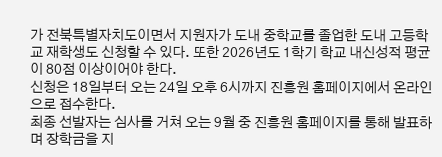가 전북특별자치도이면서 지원자가 도내 중학교를 졸업한 도내 고등학교 재학생도 신청할 수 있다. 또한 2026년도 1학기 학교 내신성적 평균이 80점 이상이어야 한다.
신청은 18일부터 오는 24일 오후 6시까지 진흥원 홈페이지에서 온라인으로 접수한다.
최종 선발자는 심사를 거쳐 오는 9월 중 진흥원 홈페이지를 통해 발표하며 장학금을 지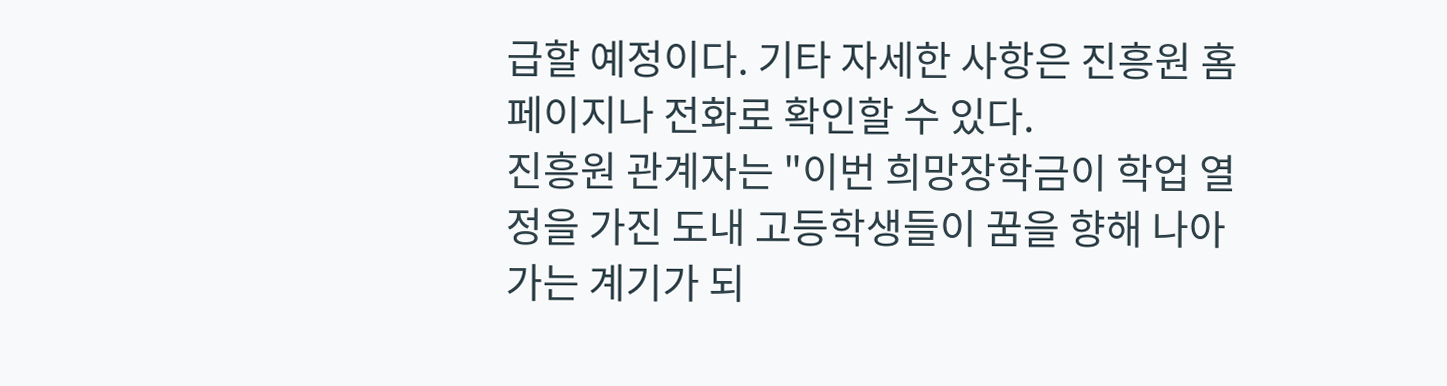급할 예정이다. 기타 자세한 사항은 진흥원 홈페이지나 전화로 확인할 수 있다.
진흥원 관계자는 "이번 희망장학금이 학업 열정을 가진 도내 고등학생들이 꿈을 향해 나아가는 계기가 되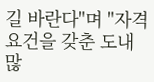길 바란다"며 "자격 요건을 갖춘 도내 많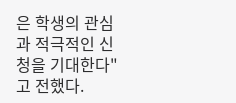은 학생의 관심과 적극적인 신청을 기대한다"고 전했다.